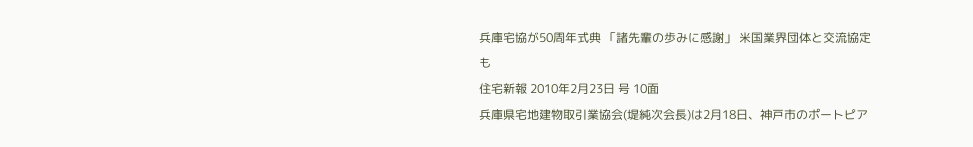兵庫宅協が50周年式典 「諸先輩の歩みに感謝」 米国業界団体と交流協定も
住宅新報 2010年2月23日 号 10面
兵庫県宅地建物取引業協会(堤純次会長)は2月18日、神戸市のポートピア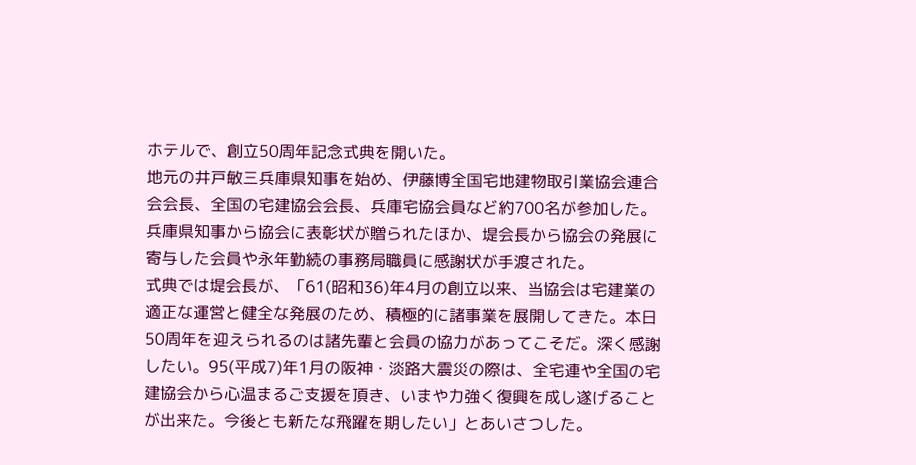ホテルで、創立50周年記念式典を開いた。
地元の井戸敏三兵庫県知事を始め、伊藤博全国宅地建物取引業協会連合会会長、全国の宅建協会会長、兵庫宅協会員など約700名が参加した。兵庫県知事から協会に表彰状が贈られたほか、堤会長から協会の発展に寄与した会員や永年勤続の事務局職員に感謝状が手渡された。
式典では堤会長が、「61(昭和36)年4月の創立以来、当協会は宅建業の適正な運営と健全な発展のため、積極的に諸事業を展開してきた。本日50周年を迎えられるのは諸先輩と会員の協力があってこそだ。深く感謝したい。95(平成7)年1月の阪神・淡路大震災の際は、全宅連や全国の宅建協会から心温まるご支援を頂き、いまや力強く復興を成し遂げることが出来た。今後とも新たな飛躍を期したい」とあいさつした。